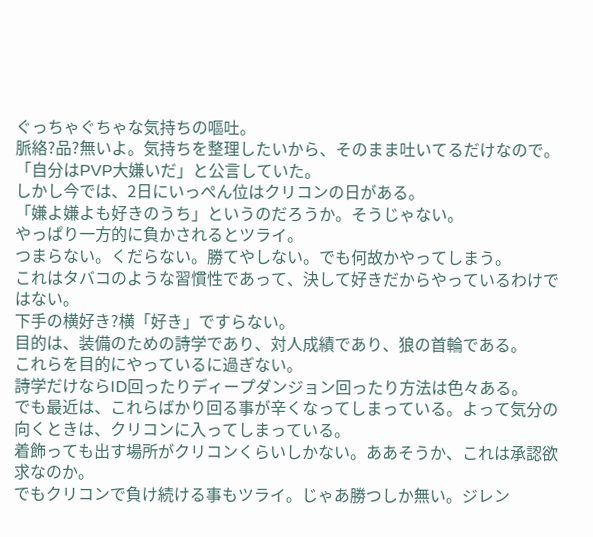ぐっちゃぐちゃな気持ちの嘔吐。
脈絡?品?無いよ。気持ちを整理したいから、そのまま吐いてるだけなので。
「自分はPVP大嫌いだ」と公言していた。
しかし今では、2日にいっぺん位はクリコンの日がある。
「嫌よ嫌よも好きのうち」というのだろうか。そうじゃない。
やっぱり一方的に負かされるとツライ。
つまらない。くだらない。勝てやしない。でも何故かやってしまう。
これはタバコのような習慣性であって、決して好きだからやっているわけではない。
下手の横好き?横「好き」ですらない。
目的は、装備のための詩学であり、対人成績であり、狼の首輪である。
これらを目的にやっているに過ぎない。
詩学だけならID回ったりディープダンジョン回ったり方法は色々ある。
でも最近は、これらばかり回る事が辛くなってしまっている。よって気分の向くときは、クリコンに入ってしまっている。
着飾っても出す場所がクリコンくらいしかない。ああそうか、これは承認欲求なのか。
でもクリコンで負け続ける事もツライ。じゃあ勝つしか無い。ジレン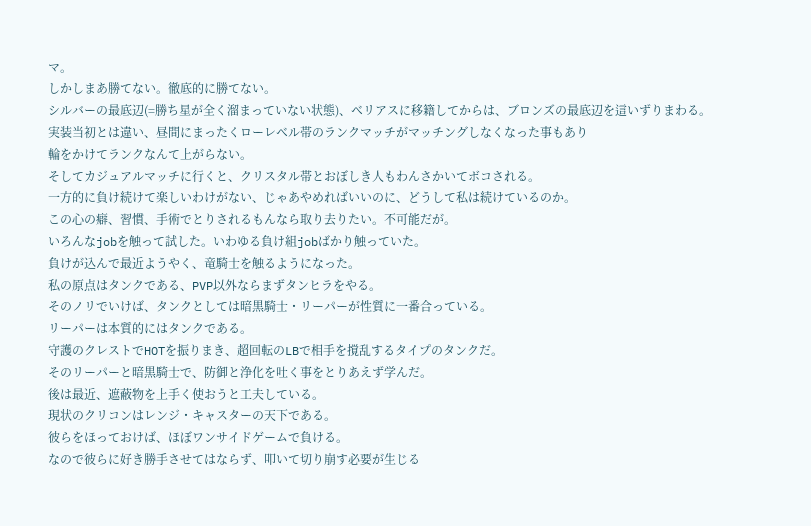マ。
しかしまあ勝てない。徹底的に勝てない。
シルバーの最底辺(=勝ち星が全く溜まっていない状態)、ベリアスに移籍してからは、ブロンズの最底辺を這いずりまわる。
実装当初とは違い、昼間にまったくローレベル帯のランクマッチがマッチングしなくなった事もあり
輪をかけてランクなんて上がらない。
そしてカジュアルマッチに行くと、クリスタル帯とおぼしき人もわんさかいてボコされる。
一方的に負け続けて楽しいわけがない、じゃあやめればいいのに、どうして私は続けているのか。
この心の癖、習慣、手術でとりされるもんなら取り去りたい。不可能だが。
いろんなjobを触って試した。いわゆる負け組jobばかり触っていた。
負けが込んで最近ようやく、竜騎士を触るようになった。
私の原点はタンクである、PVP以外ならまずタンヒラをやる。
そのノリでいけば、タンクとしては暗黒騎士・リーパーが性質に一番合っている。
リーパーは本質的にはタンクである。
守護のクレストでHOTを振りまき、超回転のLBで相手を撹乱するタイプのタンクだ。
そのリーパーと暗黒騎士で、防御と浄化を吐く事をとりあえず学んだ。
後は最近、遮蔽物を上手く使おうと工夫している。
現状のクリコンはレンジ・キャスターの天下である。
彼らをほっておけば、ほぼワンサイドゲームで負ける。
なので彼らに好き勝手させてはならず、叩いて切り崩す必要が生じる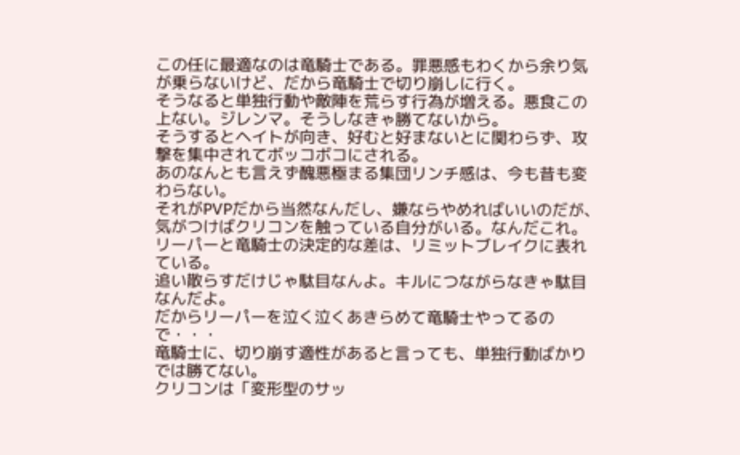この任に最適なのは竜騎士である。罪悪感もわくから余り気が乗らないけど、だから竜騎士で切り崩しに行く。
そうなると単独行動や敵陣を荒らす行為が増える。悪食この上ない。ジレンマ。そうしなきゃ勝てないから。
そうするとヘイトが向き、好むと好まないとに関わらず、攻撃を集中されてボッコボコにされる。
あのなんとも言えず醜悪極まる集団リンチ感は、今も昔も変わらない。
それがPVPだから当然なんだし、嫌ならやめればいいのだが、気がつけばクリコンを触っている自分がいる。なんだこれ。
リーパーと竜騎士の決定的な差は、リミットブレイクに表れている。
追い散らすだけじゃ駄目なんよ。キルにつながらなきゃ駄目なんだよ。
だからリーパーを泣く泣くあきらめて竜騎士やってるので・・・
竜騎士に、切り崩す適性があると言っても、単独行動ばかりでは勝てない。
クリコンは「変形型のサッ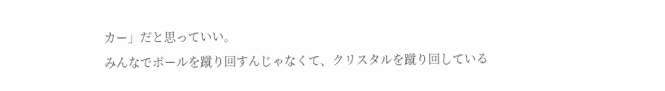カー」だと思っていい。
みんなでボールを蹴り回すんじゃなくて、クリスタルを蹴り回している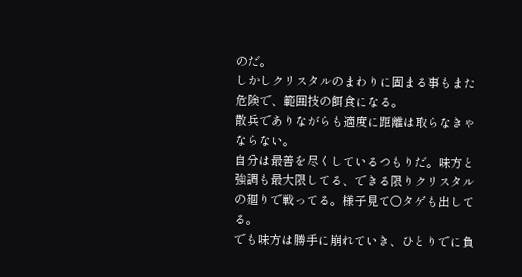のだ。
しかしクリスタルのまわりに固まる事もまた危険で、範囲技の餌食になる。
散兵でありながらも適度に距離は取らなきゃならない。
自分は最善を尽くしているつもりだ。味方と強調も最大限してる、できる限りクリスタルの廻りで戦ってる。様子見て○タゲも出してる。
でも味方は勝手に崩れていき、ひとりでに負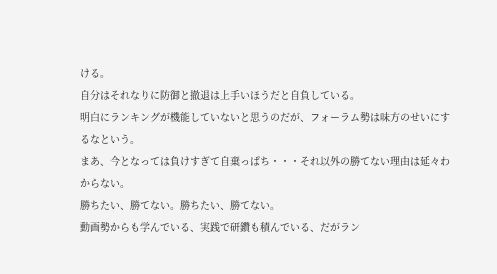ける。
自分はそれなりに防御と撤退は上手いほうだと自負している。
明白にランキングが機能していないと思うのだが、フォーラム勢は味方のせいにするなという。
まあ、今となっては負けすぎて自棄っぱち・・・それ以外の勝てない理由は延々わからない。
勝ちたい、勝てない。勝ちたい、勝てない。
動画勢からも学んでいる、実践で研鑽も積んでいる、だがラン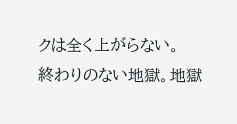クは全く上がらない。
終わりのない地獄。地獄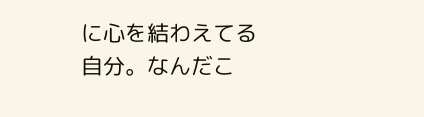に心を結わえてる自分。なんだこ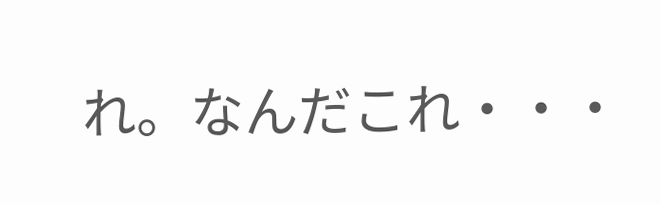れ。なんだこれ・・・